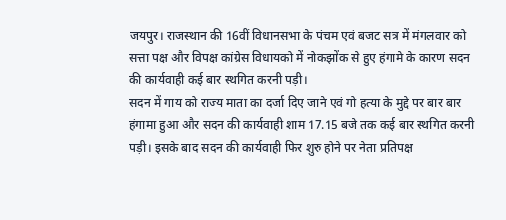जयपुर। राजस्थान की 16वीं विधानसभा के पंचम एवं बजट सत्र में मंगलवार को सत्ता पक्ष और विपक्ष कांग्रेस विधायको में नोकझोंक से हुए हंगामे के कारण सदन की कार्यवाही कई बार स्थगित करनी पड़ी।
सदन में गाय को राज्य माता का दर्जा दिए जाने एवं गो हत्या के मुद्दे पर बार बार हंगामा हुआ और सदन की कार्यवाही शाम 17.15 बजे तक कई बार स्थगित करनी पड़ी। इसके बाद सदन की कार्यवाही फिर शुरु होने पर नेता प्रतिपक्ष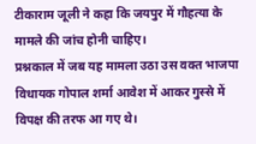टीकाराम जूली ने कहा कि जयपुर में गौहत्या के मामले की जांच होनी चाहिए।
प्रश्नकाल में जब यह मामला उठा उस वक्त भाजपा विधायक गोपाल शर्मा आवेश में आकर गुस्से में विपक्ष की तरफ आ गए थे।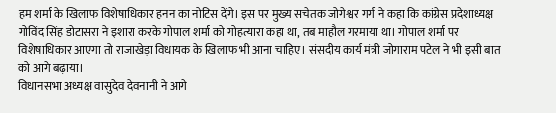हम शर्मा के खिलाफ विशेषाधिकार हनन का नोटिस देंगे। इस पर मुख्य सचेतक जोगेश्वर गर्ग ने कहा कि कांग्रेस प्रदेशाध्यक्ष गोविंद सिंह डोटासरा ने इशारा करके गोपाल शर्मा को गोहत्यारा कहा था, तब माहौल गरमाया था। गोपाल शर्मा पर विशेषाधिकार आएगा तो राजाखेड़ा विधायक के खिलाफ भी आना चाहिए। संसदीय कार्य मंत्री जोगाराम पटेल ने भी इसी बात को आगे बढ़ाया।
विधानसभा अध्यक्ष वासुदेव देवनानी ने आगे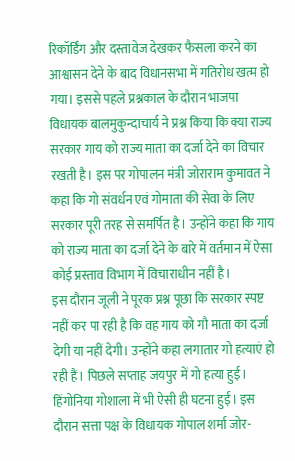रिकॉर्डिंग और दस्तावेज देखकर फैसला करने का आश्वासन देने के बाद विधानसभा में गतिरोध खत्म हो गया। इससे पहले प्रश्नकाल के दौरान भाजपा विधायक बालमुकुन्दाचार्य ने प्रश्न किया कि क्या राज्य सरकार गाय को राज्य माता का दर्जा देने का विचार रखती है। इस पर गोपालन मंत्री जोराराम कुमावत ने कहा कि गो संवर्धन एवं गोमाता की सेवा के लिए सरकार पूरी तरह से समर्पित है। उन्होंने कहा कि गाय को राज्य माता का दर्जा देने के बारे में वर्तमान में ऐसा कोई प्रस्ताव विभाग में विचाराधीन नहीं है।
इस दौरान जूली ने पूरक प्रश्न पूछा कि सरकार स्पष्ट नहीं कर पा रही है कि वह गाय को गौ माता का दर्जा देगी या नहीं देगी। उन्होंने कहा लगातार गो हत्याएं हो रही हैं। पिछले सप्ताह जयपुर में गो हत्या हुई। हिंगोनिया गोशाला में भी ऐसी ही घटना हुई। इस दौरान सत्ता पक्ष के विधायक गोपाल शर्मा जोर-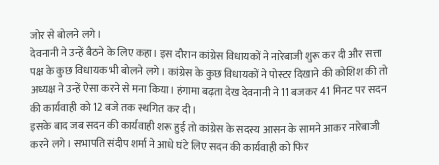जोर से बोलने लगे।
देवनानी ने उन्हें बैठने के लिए कहा। इस दौरान कांग्रेस विधायकों ने नारेबाजी शुरू कर दी और सत्ता पक्ष के कुछ विधायक भी बोलने लगे। कांग्रेस के कुछ विधायकों ने पोस्टर दिखाने की कोशिश की तो अध्यक्ष ने उन्हें ऐसा करने से मना किया। हंगामा बढ़ता देख देवनानी ने 11 बजकर 41 मिनट पर सदन की कार्यवाही को 12 बजे तक स्थगित कर दी।
इसके बाद जब सदन की कार्यवाही शरू हुई तो कांग्रेस के सदस्य आसन के सामने आकर नारेबाजी करने लगे। सभापति संदीप शर्मा ने आधे घंटे लिए सदन की कार्यवाही को फिर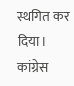स्थगित कर दिया। कांग्रेस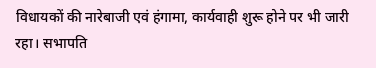विधायकों की नारेबाजी एवं हंगामा, कार्यवाही शुरू होने पर भी जारी रहा। सभापति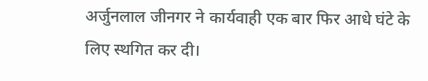अर्जुनलाल जीनगर ने कार्यवाही एक बार फिर आधे घंटे के लिए स्थगित कर दी।